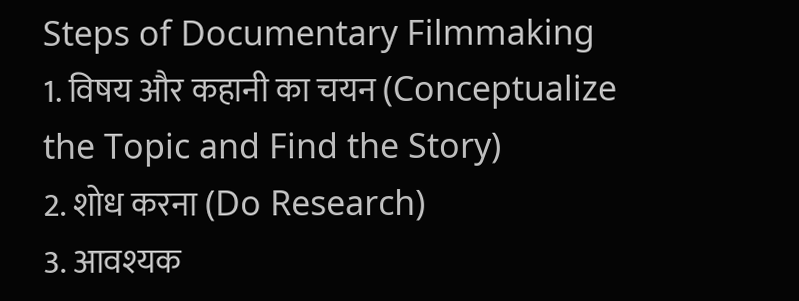Steps of Documentary Filmmaking
1. विषय और कहानी का चयन (Conceptualize the Topic and Find the Story)
2. शोध करना (Do Research)
3. आवश्यक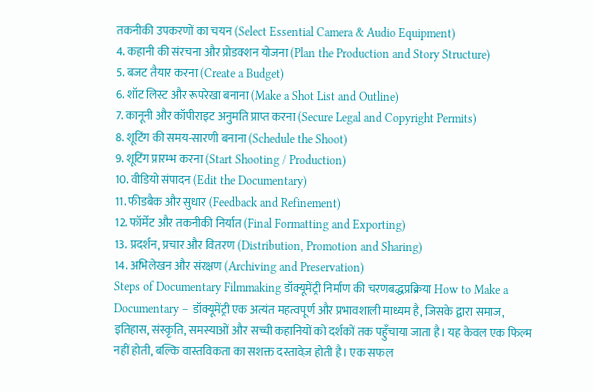तकनीकी उपकरणों का चयन (Select Essential Camera & Audio Equipment)
4. कहानी की संरचना और प्रोडक्शन योजना (Plan the Production and Story Structure)
5. बजट तैयार करना (Create a Budget)
6. शॉट लिस्ट और रूपरेखा बनाना (Make a Shot List and Outline)
7. कानूनी और कॉपीराइट अनुमति प्राप्त करना (Secure Legal and Copyright Permits)
8. शूटिंग की समय-सारणी बनाना (Schedule the Shoot)
9. शूटिंग प्रारम्भ करना (Start Shooting / Production)
10. वीडियो संपादन (Edit the Documentary)
11. फीडबैक और सुधार (Feedback and Refinement)
12. फॉर्मेट और तकनीकी निर्यात (Final Formatting and Exporting)
13. प्रदर्शन, प्रचार और वितरण (Distribution, Promotion and Sharing)
14. अभिलेखन और संरक्षण (Archiving and Preservation)
Steps of Documentary Filmmaking डॉक्यूमेंट्री निर्माण की चरणबद्धप्रक्रिया How to Make a Documentary – डॉक्यूमेंट्री एक अत्यंत महत्वपूर्ण और प्रभावशाली माध्यम है, जिसके द्वारा समाज, इतिहास, संस्कृति, समस्याओं और सच्ची कहानियों को दर्शकों तक पहुँचाया जाता है। यह केवल एक फिल्म नहीं होती, बल्कि वास्तविकता का सशक्त दस्तावेज़ होती है। एक सफल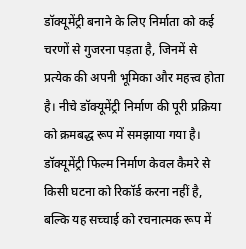डॉक्यूमेंट्री बनाने के लिए निर्माता को कई चरणों से गुजरना पड़ता है, जिनमें से प्रत्येक की अपनी भूमिका और महत्त्व होता है। नीचे डॉक्यूमेंट्री निर्माण की पूरी प्रक्रिया को क्रमबद्ध रूप में समझाया गया है।
डॉक्यूमेंट्री फिल्म निर्माण केवल कैमरे से किसी घटना को रिकॉर्ड करना नहीं है, बल्कि यह सच्चाई को रचनात्मक रूप में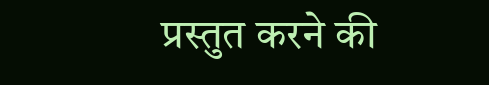प्रस्तुत करने की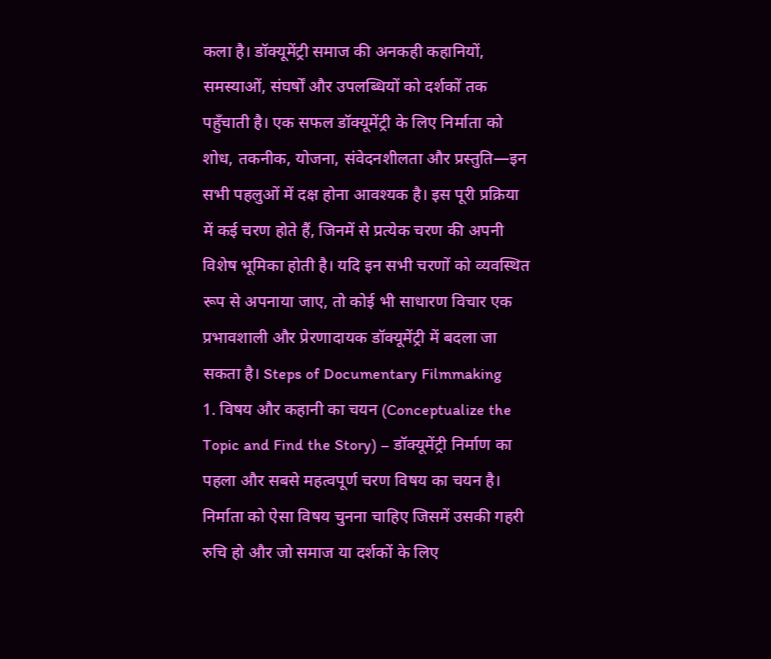कला है। डॉक्यूमेंट्री समाज की अनकही कहानियों, समस्याओं, संघर्षों और उपलब्धियों को दर्शकों तक पहुँचाती है। एक सफल डॉक्यूमेंट्री के लिए निर्माता को शोध, तकनीक, योजना, संवेदनशीलता और प्रस्तुति—इन सभी पहलुओं में दक्ष होना आवश्यक है। इस पूरी प्रक्रिया में कई चरण होते हैं, जिनमें से प्रत्येक चरण की अपनी विशेष भूमिका होती है। यदि इन सभी चरणों को व्यवस्थित रूप से अपनाया जाए, तो कोई भी साधारण विचार एक प्रभावशाली और प्रेरणादायक डॉक्यूमेंट्री में बदला जा सकता है। Steps of Documentary Filmmaking
1. विषय और कहानी का चयन (Conceptualize the Topic and Find the Story) – डॉक्यूमेंट्री निर्माण का पहला और सबसे महत्वपूर्ण चरण विषय का चयन है। निर्माता को ऐसा विषय चुनना चाहिए जिसमें उसकी गहरी रुचि हो और जो समाज या दर्शकों के लिए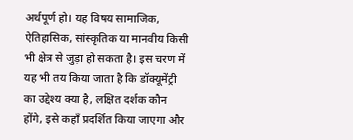अर्थपूर्ण हो। यह विषय सामाजिक, ऐतिहासिक, सांस्कृतिक या मानवीय किसी भी क्षेत्र से जुड़ा हो सकता है। इस चरण में यह भी तय किया जाता है कि डॉक्यूमेंट्री का उद्देश्य क्या है, लक्षित दर्शक कौन होंगे, इसे कहाँ प्रदर्शित किया जाएगा और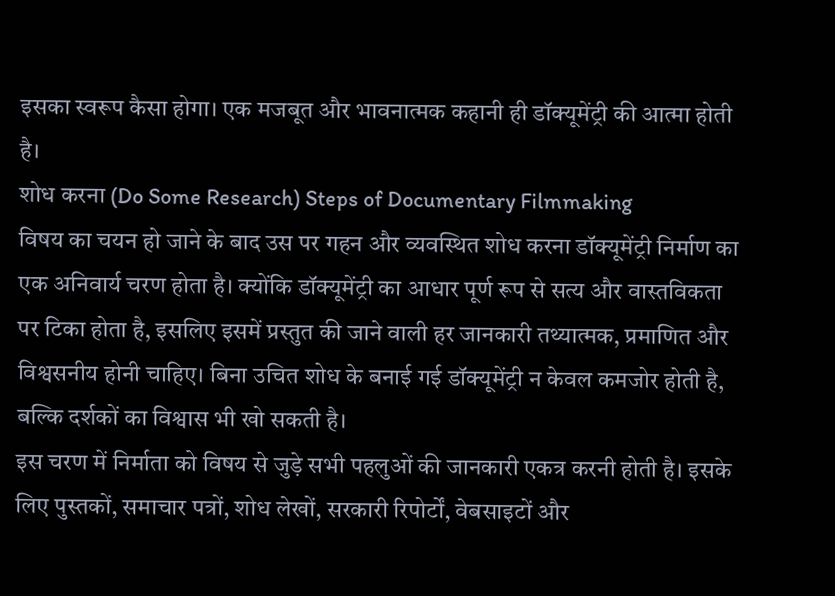इसका स्वरूप कैसा होगा। एक मजबूत और भावनात्मक कहानी ही डॉक्यूमेंट्री की आत्मा होती है।
शोध करना (Do Some Research) Steps of Documentary Filmmaking
विषय का चयन हो जाने के बाद उस पर गहन और व्यवस्थित शोध करना डॉक्यूमेंट्री निर्माण का एक अनिवार्य चरण होता है। क्योंकि डॉक्यूमेंट्री का आधार पूर्ण रूप से सत्य और वास्तविकता पर टिका होता है, इसलिए इसमें प्रस्तुत की जाने वाली हर जानकारी तथ्यात्मक, प्रमाणित और विश्वसनीय होनी चाहिए। बिना उचित शोध के बनाई गई डॉक्यूमेंट्री न केवल कमजोर होती है, बल्कि दर्शकों का विश्वास भी खो सकती है।
इस चरण में निर्माता को विषय से जुड़े सभी पहलुओं की जानकारी एकत्र करनी होती है। इसके लिए पुस्तकों, समाचार पत्रों, शोध लेखों, सरकारी रिपोर्टों, वेबसाइटों और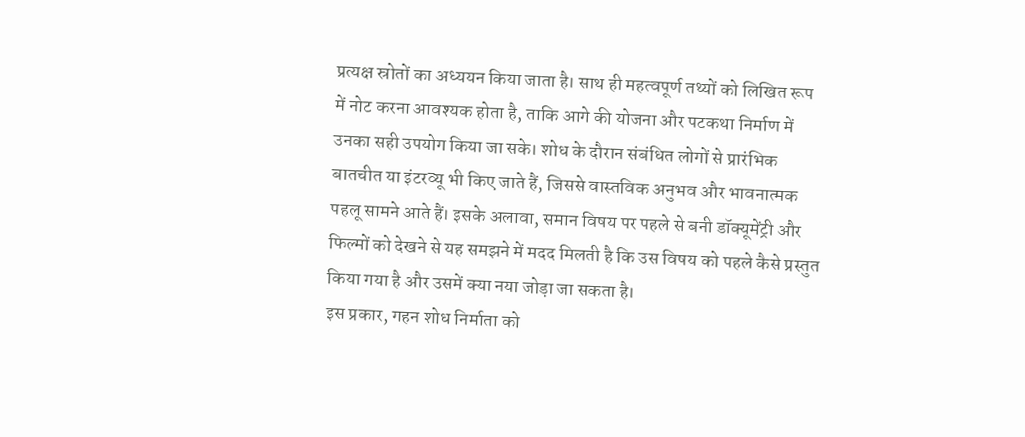प्रत्यक्ष स्रोतों का अध्ययन किया जाता है। साथ ही महत्वपूर्ण तथ्यों को लिखित रूप में नोट करना आवश्यक होता है, ताकि आगे की योजना और पटकथा निर्माण में उनका सही उपयोग किया जा सके। शोध के दौरान संबंधित लोगों से प्रारंभिक बातचीत या इंटरव्यू भी किए जाते हैं, जिससे वास्तविक अनुभव और भावनात्मक पहलू सामने आते हैं। इसके अलावा, समान विषय पर पहले से बनी डॉक्यूमेंट्री और फिल्मों को देखने से यह समझने में मदद मिलती है कि उस विषय को पहले कैसे प्रस्तुत किया गया है और उसमें क्या नया जोड़ा जा सकता है।
इस प्रकार, गहन शोध निर्माता को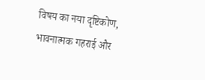विषय का नया दृष्टिकोण, भावनात्मक गहराई और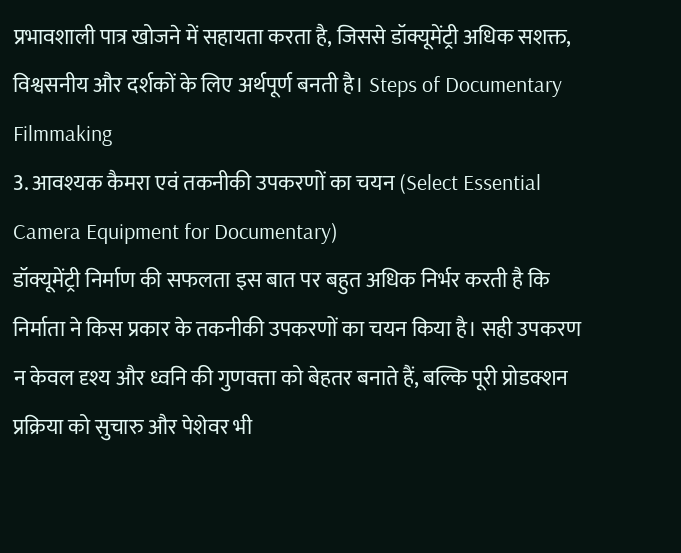प्रभावशाली पात्र खोजने में सहायता करता है, जिससे डॉक्यूमेंट्री अधिक सशक्त, विश्वसनीय और दर्शकों के लिए अर्थपूर्ण बनती है। Steps of Documentary Filmmaking
3. आवश्यक कैमरा एवं तकनीकी उपकरणों का चयन (Select Essential Camera Equipment for Documentary)
डॉक्यूमेंट्री निर्माण की सफलता इस बात पर बहुत अधिक निर्भर करती है कि निर्माता ने किस प्रकार के तकनीकी उपकरणों का चयन किया है। सही उपकरण न केवल दृश्य और ध्वनि की गुणवत्ता को बेहतर बनाते हैं, बल्कि पूरी प्रोडक्शन प्रक्रिया को सुचारु और पेशेवर भी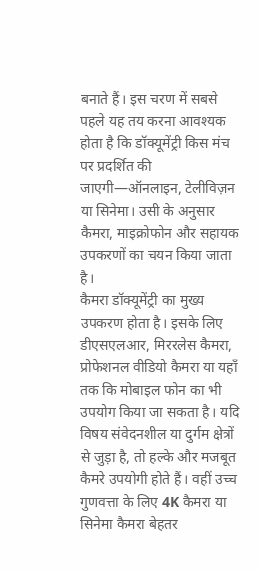बनाते हैं। इस चरण में सबसे पहले यह तय करना आवश्यक होता है कि डॉक्यूमेंट्री किस मंच पर प्रदर्शित की जाएगी—ऑनलाइन, टेलीविज़न या सिनेमा। उसी के अनुसार कैमरा, माइक्रोफोन और सहायक उपकरणों का चयन किया जाता है।
कैमरा डॉक्यूमेंट्री का मुख्य उपकरण होता है। इसके लिए डीएसएलआर, मिररलेस कैमरा, प्रोफेशनल वीडियो कैमरा या यहाँ तक कि मोबाइल फोन का भी उपयोग किया जा सकता है। यदि विषय संवेदनशील या दुर्गम क्षेत्रों से जुड़ा है, तो हल्के और मजबूत कैमरे उपयोगी होते हैं। वहीं उच्च गुणवत्ता के लिए 4K कैमरा या सिनेमा कैमरा बेहतर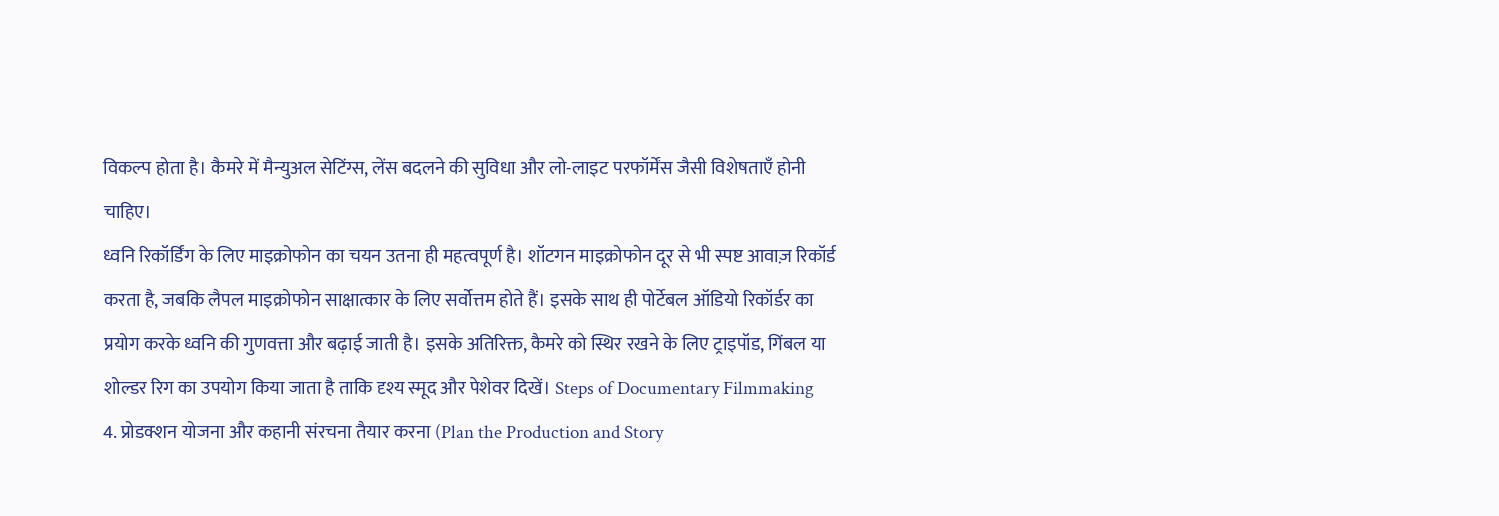विकल्प होता है। कैमरे में मैन्युअल सेटिंग्स, लेंस बदलने की सुविधा और लो-लाइट परफॉर्मेंस जैसी विशेषताएँ होनी चाहिए।
ध्वनि रिकॉर्डिंग के लिए माइक्रोफोन का चयन उतना ही महत्वपूर्ण है। शॉटगन माइक्रोफोन दूर से भी स्पष्ट आवाज़ रिकॉर्ड करता है, जबकि लैपल माइक्रोफोन साक्षात्कार के लिए सर्वोत्तम होते हैं। इसके साथ ही पोर्टेबल ऑडियो रिकॉर्डर का प्रयोग करके ध्वनि की गुणवत्ता और बढ़ाई जाती है। इसके अतिरिक्त, कैमरे को स्थिर रखने के लिए ट्राइपॉड, गिंबल या शोल्डर रिग का उपयोग किया जाता है ताकि दृश्य स्मूद और पेशेवर दिखें। Steps of Documentary Filmmaking
4. प्रोडक्शन योजना और कहानी संरचना तैयार करना (Plan the Production and Story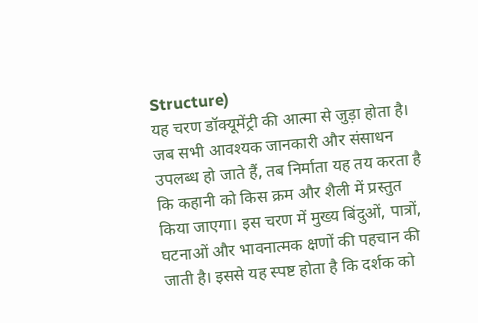Structure)
यह चरण डॉक्यूमेंट्री की आत्मा से जुड़ा होता है। जब सभी आवश्यक जानकारी और संसाधन उपलब्ध हो जाते हैं, तब निर्माता यह तय करता है कि कहानी को किस क्रम और शैली में प्रस्तुत किया जाएगा। इस चरण में मुख्य बिंदुओं, पात्रों, घटनाओं और भावनात्मक क्षणों की पहचान की जाती है। इससे यह स्पष्ट होता है कि दर्शक को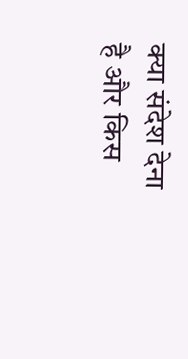क्या संदेश देना है और किस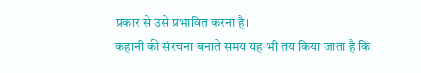प्रकार से उसे प्रभावित करना है।
कहानी की संरचना बनाते समय यह भी तय किया जाता है कि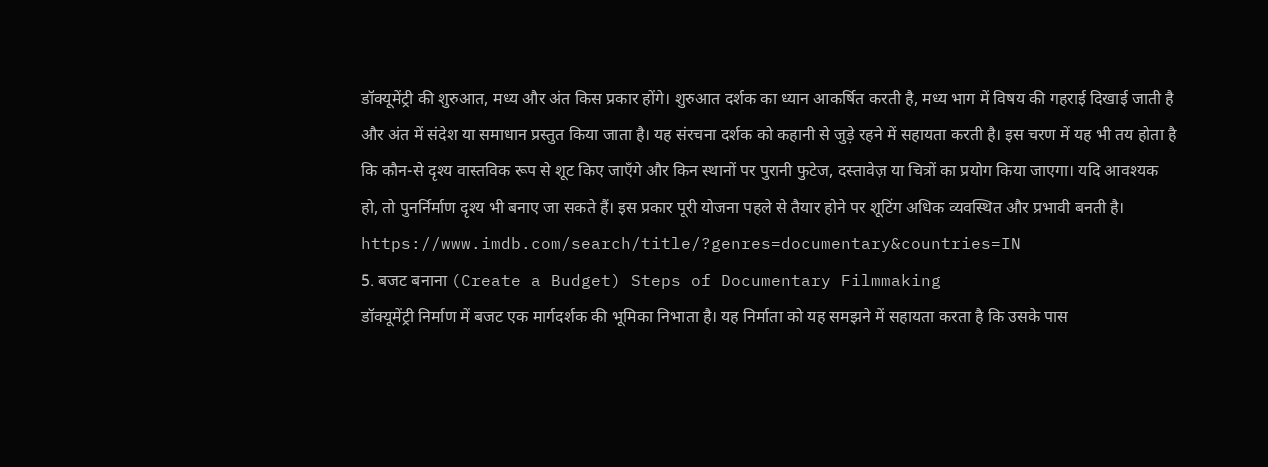डॉक्यूमेंट्री की शुरुआत, मध्य और अंत किस प्रकार होंगे। शुरुआत दर्शक का ध्यान आकर्षित करती है, मध्य भाग में विषय की गहराई दिखाई जाती है और अंत में संदेश या समाधान प्रस्तुत किया जाता है। यह संरचना दर्शक को कहानी से जुड़े रहने में सहायता करती है। इस चरण में यह भी तय होता है कि कौन-से दृश्य वास्तविक रूप से शूट किए जाएँगे और किन स्थानों पर पुरानी फुटेज, दस्तावेज़ या चित्रों का प्रयोग किया जाएगा। यदि आवश्यक हो, तो पुनर्निर्माण दृश्य भी बनाए जा सकते हैं। इस प्रकार पूरी योजना पहले से तैयार होने पर शूटिंग अधिक व्यवस्थित और प्रभावी बनती है। https://www.imdb.com/search/title/?genres=documentary&countries=IN
5. बजट बनाना (Create a Budget) Steps of Documentary Filmmaking
डॉक्यूमेंट्री निर्माण में बजट एक मार्गदर्शक की भूमिका निभाता है। यह निर्माता को यह समझने में सहायता करता है कि उसके पास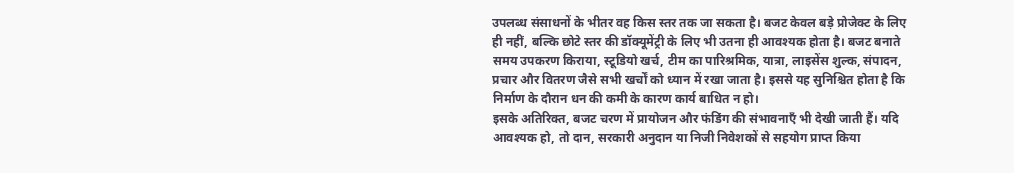उपलब्ध संसाधनों के भीतर वह किस स्तर तक जा सकता है। बजट केवल बड़े प्रोजेक्ट के लिए ही नहीं, बल्कि छोटे स्तर की डॉक्यूमेंट्री के लिए भी उतना ही आवश्यक होता है। बजट बनाते समय उपकरण किराया, स्टूडियो खर्च, टीम का पारिश्रमिक, यात्रा, लाइसेंस शुल्क, संपादन, प्रचार और वितरण जैसे सभी खर्चों को ध्यान में रखा जाता है। इससे यह सुनिश्चित होता है कि निर्माण के दौरान धन की कमी के कारण कार्य बाधित न हो।
इसके अतिरिक्त, बजट चरण में प्रायोजन और फंडिंग की संभावनाएँ भी देखी जाती हैं। यदि आवश्यक हो, तो दान, सरकारी अनुदान या निजी निवेशकों से सहयोग प्राप्त किया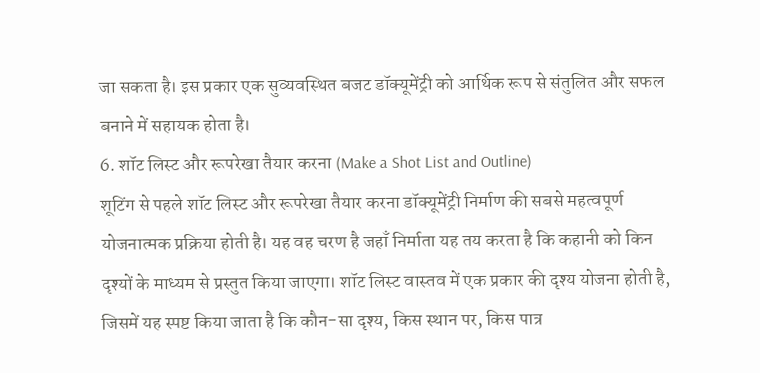जा सकता है। इस प्रकार एक सुव्यवस्थित बजट डॉक्यूमेंट्री को आर्थिक रूप से संतुलित और सफल बनाने में सहायक होता है।
6. शॉट लिस्ट और रूपरेखा तैयार करना (Make a Shot List and Outline)
शूटिंग से पहले शॉट लिस्ट और रूपरेखा तैयार करना डॉक्यूमेंट्री निर्माण की सबसे महत्वपूर्ण योजनात्मक प्रक्रिया होती है। यह वह चरण है जहाँ निर्माता यह तय करता है कि कहानी को किन दृश्यों के माध्यम से प्रस्तुत किया जाएगा। शॉट लिस्ट वास्तव में एक प्रकार की दृश्य योजना होती है, जिसमें यह स्पष्ट किया जाता है कि कौन-सा दृश्य, किस स्थान पर, किस पात्र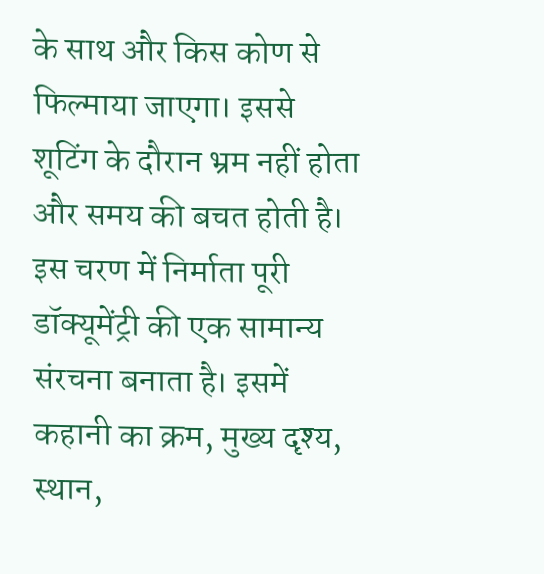के साथ और किस कोण से फिल्माया जाएगा। इससे शूटिंग के दौरान भ्रम नहीं होता और समय की बचत होती है।
इस चरण में निर्माता पूरी डॉक्यूमेंट्री की एक सामान्य संरचना बनाता है। इसमें कहानी का क्रम, मुख्य दृश्य, स्थान,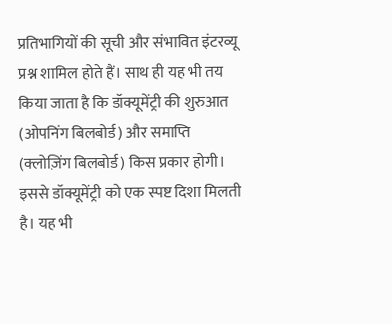प्रतिभागियों की सूची और संभावित इंटरव्यू प्रश्न शामिल होते हैं। साथ ही यह भी तय किया जाता है कि डॉक्यूमेंट्री की शुरुआत (ओपनिंग बिलबोर्ड) और समाप्ति (क्लोज़िंग बिलबोर्ड) किस प्रकार होगी। इससे डॉक्यूमेंट्री को एक स्पष्ट दिशा मिलती है। यह भी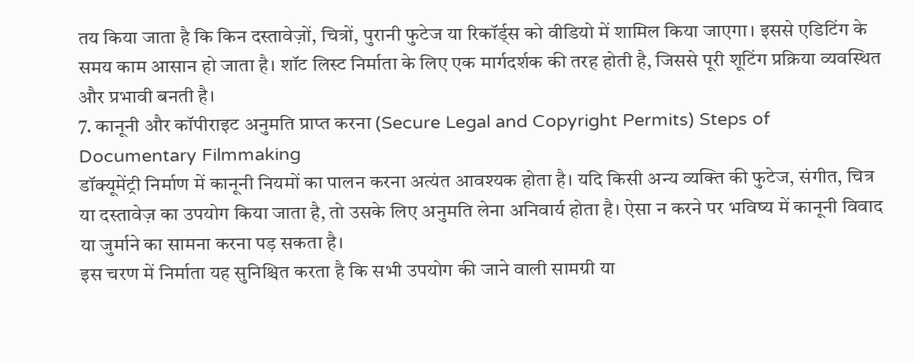तय किया जाता है कि किन दस्तावेज़ों, चित्रों, पुरानी फुटेज या रिकॉर्ड्स को वीडियो में शामिल किया जाएगा। इससे एडिटिंग के समय काम आसान हो जाता है। शॉट लिस्ट निर्माता के लिए एक मार्गदर्शक की तरह होती है, जिससे पूरी शूटिंग प्रक्रिया व्यवस्थित और प्रभावी बनती है।
7. कानूनी और कॉपीराइट अनुमति प्राप्त करना (Secure Legal and Copyright Permits) Steps of Documentary Filmmaking
डॉक्यूमेंट्री निर्माण में कानूनी नियमों का पालन करना अत्यंत आवश्यक होता है। यदि किसी अन्य व्यक्ति की फुटेज, संगीत, चित्र या दस्तावेज़ का उपयोग किया जाता है, तो उसके लिए अनुमति लेना अनिवार्य होता है। ऐसा न करने पर भविष्य में कानूनी विवाद या जुर्माने का सामना करना पड़ सकता है।
इस चरण में निर्माता यह सुनिश्चित करता है कि सभी उपयोग की जाने वाली सामग्री या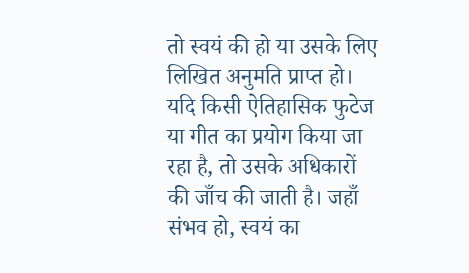तो स्वयं की हो या उसके लिए लिखित अनुमति प्राप्त हो। यदि किसी ऐतिहासिक फुटेज या गीत का प्रयोग किया जा रहा है, तो उसके अधिकारों की जाँच की जाती है। जहाँ संभव हो, स्वयं का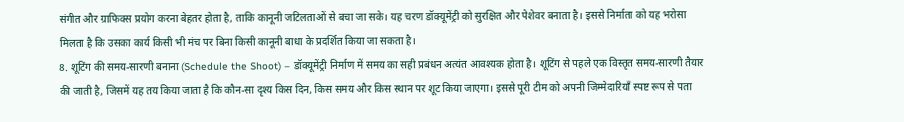संगीत और ग्राफिक्स प्रयोग करना बेहतर होता है, ताकि कानूनी जटिलताओं से बचा जा सके। यह चरण डॉक्यूमेंट्री को सुरक्षित और पेशेवर बनाता है। इससे निर्माता को यह भरोसा मिलता है कि उसका कार्य किसी भी मंच पर बिना किसी कानूनी बाधा के प्रदर्शित किया जा सकता है।
8. शूटिंग की समय-सारणी बनाना (Schedule the Shoot) – डॉक्यूमेंट्री निर्माण में समय का सही प्रबंधन अत्यंत आवश्यक होता है। शूटिंग से पहले एक विस्तृत समय-सारणी तैयार की जाती है, जिसमें यह तय किया जाता है कि कौन-सा दृश्य किस दिन, किस समय और किस स्थान पर शूट किया जाएगा। इससे पूरी टीम को अपनी जिम्मेदारियाँ स्पष्ट रूप से पता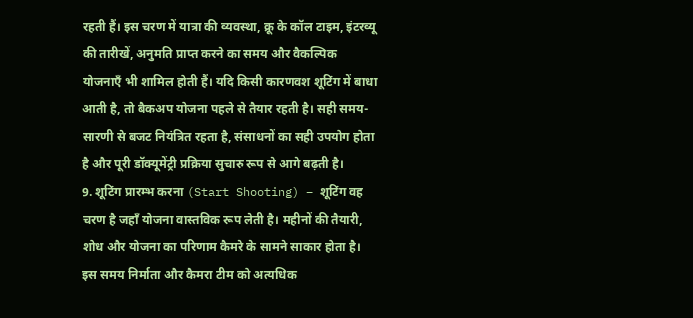रहती हैं। इस चरण में यात्रा की व्यवस्था, क्रू के कॉल टाइम, इंटरव्यू की तारीखें, अनुमति प्राप्त करने का समय और वैकल्पिक योजनाएँ भी शामिल होती हैं। यदि किसी कारणवश शूटिंग में बाधा आती है, तो बैकअप योजना पहले से तैयार रहती है। सही समय-सारणी से बजट नियंत्रित रहता है, संसाधनों का सही उपयोग होता है और पूरी डॉक्यूमेंट्री प्रक्रिया सुचारु रूप से आगे बढ़ती है।
9. शूटिंग प्रारम्भ करना (Start Shooting) – शूटिंग वह चरण है जहाँ योजना वास्तविक रूप लेती है। महीनों की तैयारी, शोध और योजना का परिणाम कैमरे के सामने साकार होता है। इस समय निर्माता और कैमरा टीम को अत्यधिक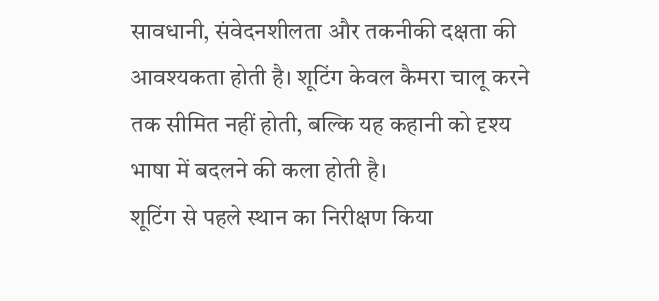सावधानी, संवेदनशीलता और तकनीकी दक्षता की आवश्यकता होती है। शूटिंग केवल कैमरा चालू करने तक सीमित नहीं होती, बल्कि यह कहानी को दृश्य भाषा में बदलने की कला होती है।
शूटिंग से पहले स्थान का निरीक्षण किया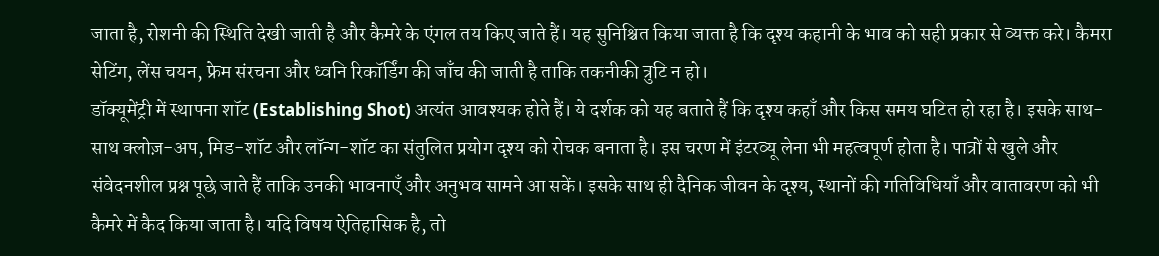जाता है, रोशनी की स्थिति देखी जाती है और कैमरे के एंगल तय किए जाते हैं। यह सुनिश्चित किया जाता है कि दृश्य कहानी के भाव को सही प्रकार से व्यक्त करे। कैमरा सेटिंग, लेंस चयन, फ्रेम संरचना और ध्वनि रिकॉर्डिंग की जाँच की जाती है ताकि तकनीकी त्रुटि न हो।
डॉक्यूमेंट्री में स्थापना शॉट (Establishing Shot) अत्यंत आवश्यक होते हैं। ये दर्शक को यह बताते हैं कि दृश्य कहाँ और किस समय घटित हो रहा है। इसके साथ-साथ क्लोज़-अप, मिड-शॉट और लॉन्ग-शॉट का संतुलित प्रयोग दृश्य को रोचक बनाता है। इस चरण में इंटरव्यू लेना भी महत्वपूर्ण होता है। पात्रों से खुले और संवेदनशील प्रश्न पूछे जाते हैं ताकि उनकी भावनाएँ और अनुभव सामने आ सकें। इसके साथ ही दैनिक जीवन के दृश्य, स्थानों की गतिविधियाँ और वातावरण को भी कैमरे में कैद किया जाता है। यदि विषय ऐतिहासिक है, तो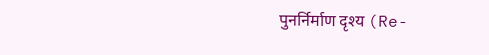पुनर्निर्माण दृश्य (Re-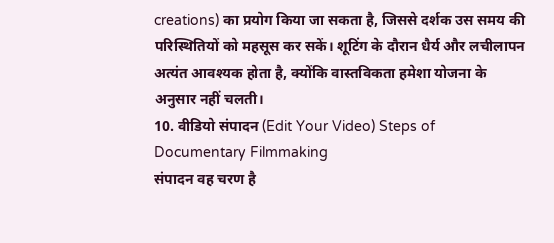creations) का प्रयोग किया जा सकता है, जिससे दर्शक उस समय की परिस्थितियों को महसूस कर सकें। शूटिंग के दौरान धैर्य और लचीलापन अत्यंत आवश्यक होता है, क्योंकि वास्तविकता हमेशा योजना के अनुसार नहीं चलती।
10. वीडियो संपादन (Edit Your Video) Steps of Documentary Filmmaking
संपादन वह चरण है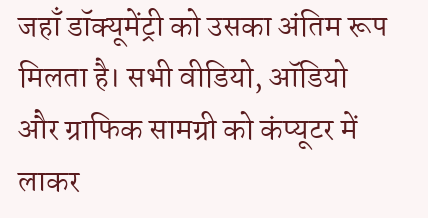जहाँ डॉक्यूमेंट्री को उसका अंतिम रूप मिलता है। सभी वीडियो, ऑडियो और ग्राफिक सामग्री को कंप्यूटर में लाकर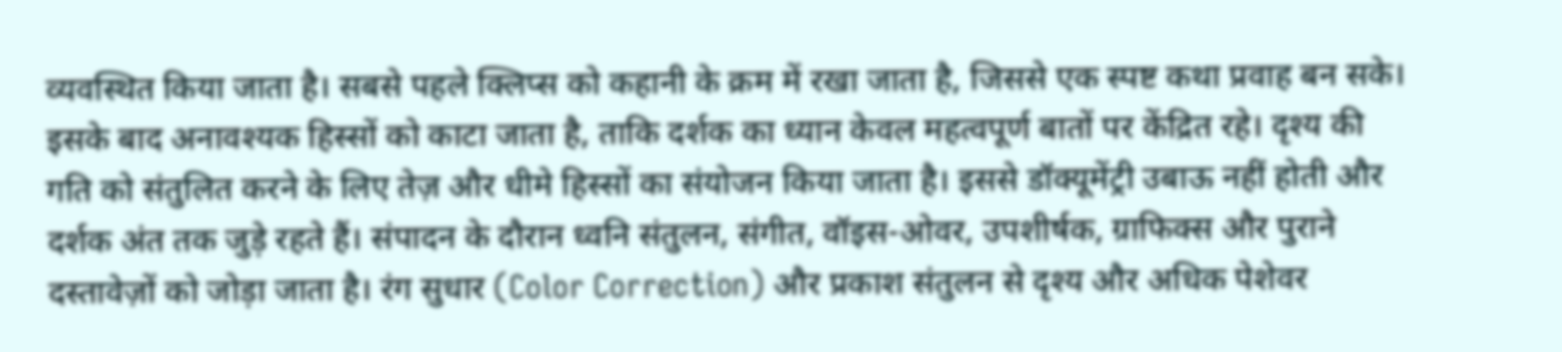व्यवस्थित किया जाता है। सबसे पहले क्लिप्स को कहानी के क्रम में रखा जाता है, जिससे एक स्पष्ट कथा प्रवाह बन सके। इसके बाद अनावश्यक हिस्सों को काटा जाता है, ताकि दर्शक का ध्यान केवल महत्वपूर्ण बातों पर केंद्रित रहे। दृश्य की गति को संतुलित करने के लिए तेज़ और धीमे हिस्सों का संयोजन किया जाता है। इससे डॉक्यूमेंट्री उबाऊ नहीं होती और दर्शक अंत तक जुड़े रहते हैं। संपादन के दौरान ध्वनि संतुलन, संगीत, वॉइस-ओवर, उपशीर्षक, ग्राफिक्स और पुराने दस्तावेज़ों को जोड़ा जाता है। रंग सुधार (Color Correction) और प्रकाश संतुलन से दृश्य और अधिक पेशेवर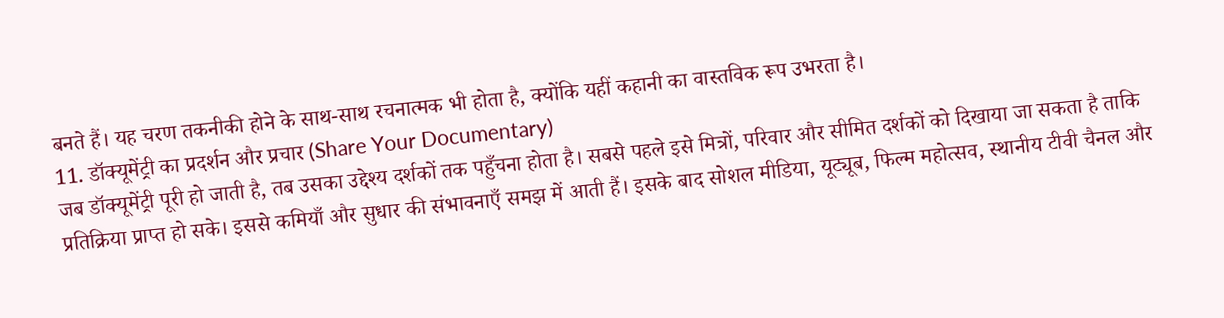बनते हैं। यह चरण तकनीकी होने के साथ-साथ रचनात्मक भी होता है, क्योंकि यहीं कहानी का वास्तविक रूप उभरता है।
11. डॉक्यूमेंट्री का प्रदर्शन और प्रचार (Share Your Documentary)
जब डॉक्यूमेंट्री पूरी हो जाती है, तब उसका उद्देश्य दर्शकों तक पहुँचना होता है। सबसे पहले इसे मित्रों, परिवार और सीमित दर्शकों को दिखाया जा सकता है ताकि प्रतिक्रिया प्राप्त हो सके। इससे कमियाँ और सुधार की संभावनाएँ समझ में आती हैं। इसके बाद सोशल मीडिया, यूट्यूब, फिल्म महोत्सव, स्थानीय टीवी चैनल और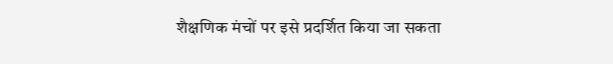शैक्षणिक मंचों पर इसे प्रदर्शित किया जा सकता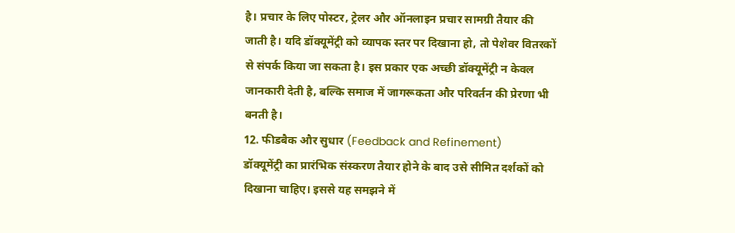है। प्रचार के लिए पोस्टर, ट्रेलर और ऑनलाइन प्रचार सामग्री तैयार की जाती है। यदि डॉक्यूमेंट्री को व्यापक स्तर पर दिखाना हो, तो पेशेवर वितरकों से संपर्क किया जा सकता है। इस प्रकार एक अच्छी डॉक्यूमेंट्री न केवल जानकारी देती है, बल्कि समाज में जागरूकता और परिवर्तन की प्रेरणा भी बनती है।
12. फीडबैक और सुधार (Feedback and Refinement)
डॉक्यूमेंट्री का प्रारंभिक संस्करण तैयार होने के बाद उसे सीमित दर्शकों को दिखाना चाहिए। इससे यह समझने में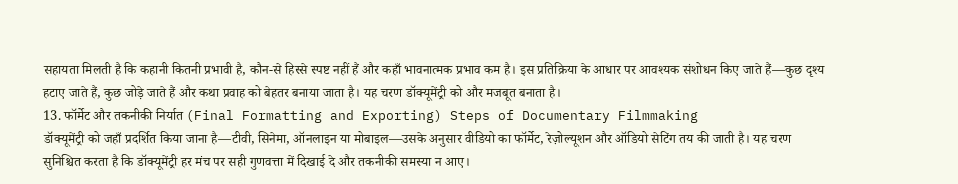सहायता मिलती है कि कहानी कितनी प्रभावी है, कौन-से हिस्से स्पष्ट नहीं हैं और कहाँ भावनात्मक प्रभाव कम है। इस प्रतिक्रिया के आधार पर आवश्यक संशोधन किए जाते हैं—कुछ दृश्य हटाए जाते हैं, कुछ जोड़े जाते हैं और कथा प्रवाह को बेहतर बनाया जाता है। यह चरण डॉक्यूमेंट्री को और मजबूत बनाता है।
13. फॉर्मेट और तकनीकी निर्यात (Final Formatting and Exporting) Steps of Documentary Filmmaking
डॉक्यूमेंट्री को जहाँ प्रदर्शित किया जाना है—टीवी, सिनेमा, ऑनलाइन या मोबाइल—उसके अनुसार वीडियो का फॉर्मेट, रेज़ोल्यूशन और ऑडियो सेटिंग तय की जाती है। यह चरण सुनिश्चित करता है कि डॉक्यूमेंट्री हर मंच पर सही गुणवत्ता में दिखाई दे और तकनीकी समस्या न आए।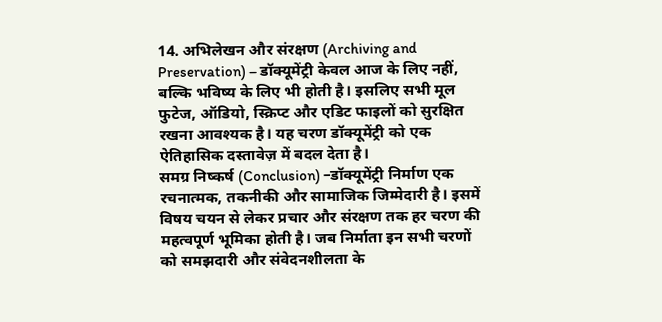14. अभिलेखन और संरक्षण (Archiving and Preservation) – डॉक्यूमेंट्री केवल आज के लिए नहीं, बल्कि भविष्य के लिए भी होती है। इसलिए सभी मूल फुटेज, ऑडियो, स्क्रिप्ट और एडिट फाइलों को सुरक्षित रखना आवश्यक है। यह चरण डॉक्यूमेंट्री को एक ऐतिहासिक दस्तावेज़ में बदल देता है।
समग्र निष्कर्ष (Conclusion) –डॉक्यूमेंट्री निर्माण एक रचनात्मक, तकनीकी और सामाजिक जिम्मेदारी है। इसमें विषय चयन से लेकर प्रचार और संरक्षण तक हर चरण की महत्वपूर्ण भूमिका होती है। जब निर्माता इन सभी चरणों को समझदारी और संवेदनशीलता के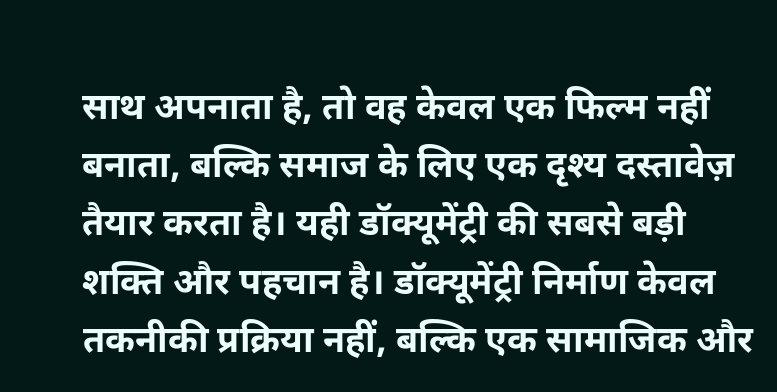साथ अपनाता है, तो वह केवल एक फिल्म नहीं बनाता, बल्कि समाज के लिए एक दृश्य दस्तावेज़ तैयार करता है। यही डॉक्यूमेंट्री की सबसे बड़ी शक्ति और पहचान है। डॉक्यूमेंट्री निर्माण केवल तकनीकी प्रक्रिया नहीं, बल्कि एक सामाजिक और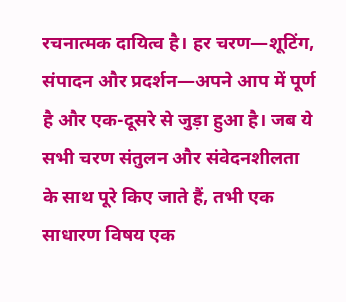रचनात्मक दायित्व है। हर चरण—शूटिंग, संपादन और प्रदर्शन—अपने आप में पूर्ण है और एक-दूसरे से जुड़ा हुआ है। जब ये सभी चरण संतुलन और संवेदनशीलता के साथ पूरे किए जाते हैं, तभी एक साधारण विषय एक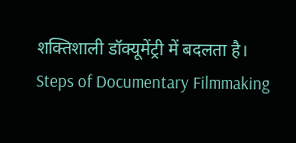शक्तिशाली डॉक्यूमेंट्री में बदलता है। Steps of Documentary Filmmaking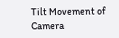Tilt Movement of Camera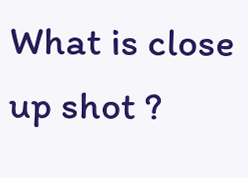What is close up shot ?